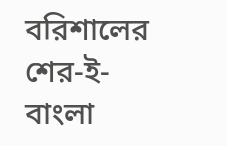বরিশালের শের-ই-বাংলা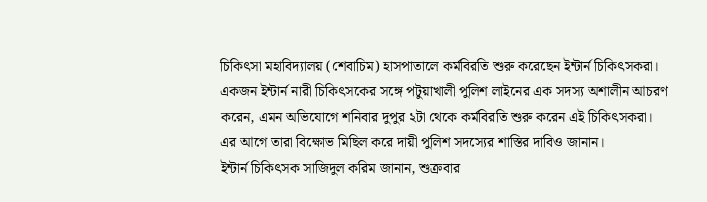চিকিৎসা মহাবিদ্যালয় (শেবাচিম) হাসপাতালে কর্মবিরতি শুরু করেছেন ইন্টার্ন চিকিৎসকরা। একজন ইন্টার্ন নারী চিকিৎসকের সঙ্গে পটুয়াখালী পুলিশ লাইনের এক সদস্য অশালীন আচরণ করেন, এমন অভিযোগে শনিবার দুপুর ২টা থেকে কর্মবিরতি শুরু করেন এই চিকিৎসকরা। এর আগে তারা বিক্ষোভ মিছিল করে দায়ী পুলিশ সদস্যের শাস্তির দাবিও জানান।
ইন্টার্ন চিকিৎসক সাজিদুল করিম জানান, শুক্রবার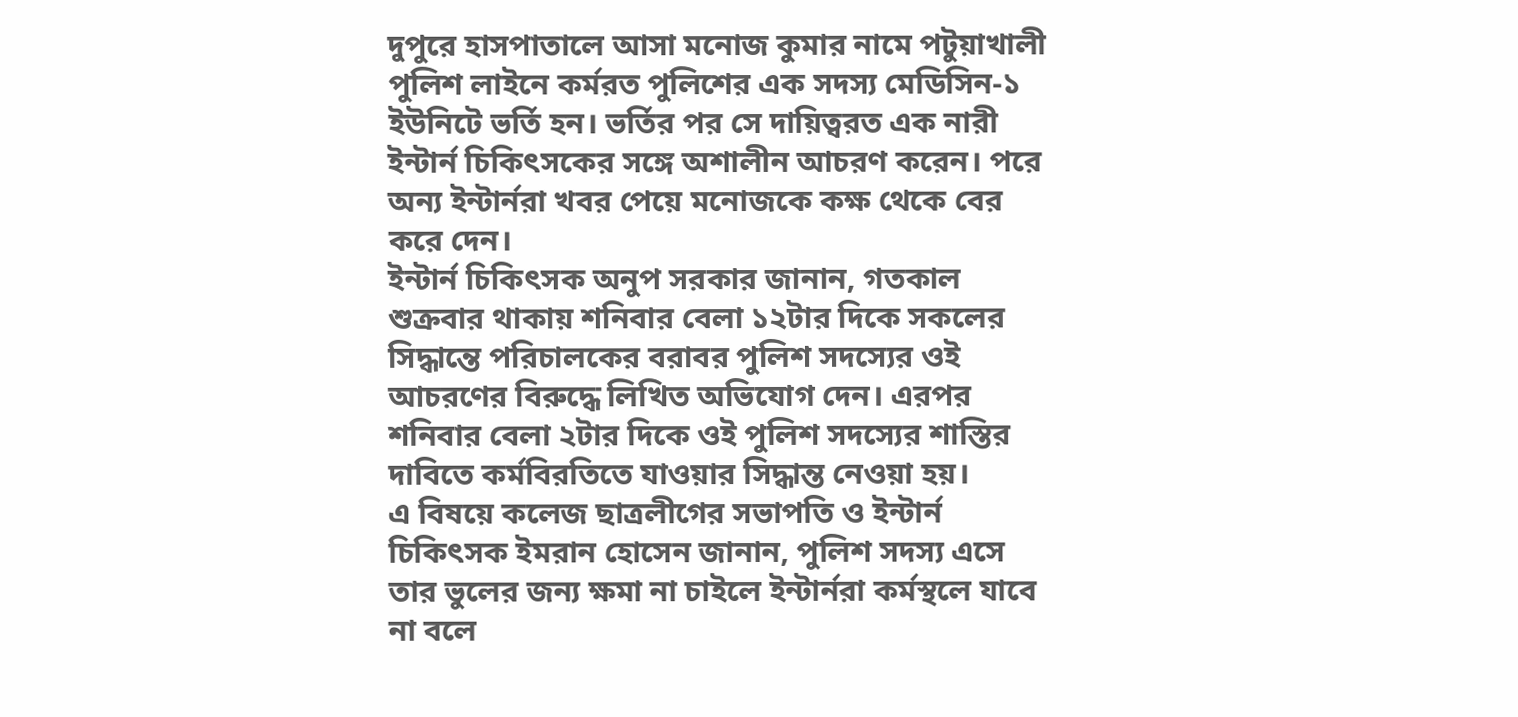দুপুরে হাসপাতালে আসা মনোজ কুমার নামে পটুয়াখালী পুলিশ লাইনে কর্মরত পুলিশের এক সদস্য মেডিসিন-১ ইউনিটে ভর্তি হন। ভর্তির পর সে দায়িত্বরত এক নারী ইন্টার্ন চিকিৎসকের সঙ্গে অশালীন আচরণ করেন। পরে অন্য ইন্টার্নরা খবর পেয়ে মনোজকে কক্ষ থেকে বের করে দেন।
ইন্টার্ন চিকিৎসক অনুপ সরকার জানান, গতকাল শুক্রবার থাকায় শনিবার বেলা ১২টার দিকে সকলের সিদ্ধান্তে পরিচালকের বরাবর পুলিশ সদস্যের ওই আচরণের বিরুদ্ধে লিখিত অভিযোগ দেন। এরপর শনিবার বেলা ২টার দিকে ওই পুলিশ সদস্যের শাস্তির দাবিতে কর্মবিরতিতে যাওয়ার সিদ্ধান্ত নেওয়া হয়।
এ বিষয়ে কলেজ ছাত্রলীগের সভাপতি ও ইন্টার্ন চিকিৎসক ইমরান হোসেন জানান, পুলিশ সদস্য এসে তার ভুলের জন্য ক্ষমা না চাইলে ইন্টার্নরা কর্মস্থলে যাবে না বলে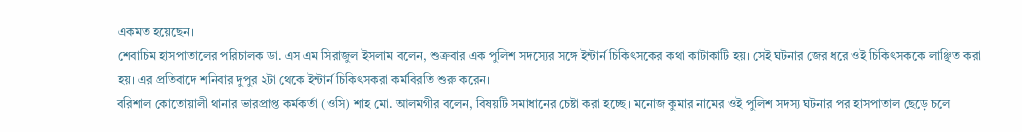একমত হয়েছেন।
শেবাচিম হাসপাতালের পরিচালক ডা. এস এম সিরাজুল ইসলাম বলেন, শুক্রবার এক পুলিশ সদস্যের সঙ্গে ইন্টার্ন চিকিৎসকের কথা কাটাকাটি হয়। সেই ঘটনার জের ধরে ওই চিকিৎসককে লাঞ্ছিত করা হয়। এর প্রতিবাদে শনিবার দুপুর ২টা থেকে ইন্টার্ন চিকিৎসকরা কর্মবিরতি শুরু করেন।
বরিশাল কোতোয়ালী থানার ভারপ্রাপ্ত কর্মকর্তা (ওসি) শাহ মো. আলমগীর বলেন, বিষয়টি সমাধানের চেষ্টা করা হচ্ছে। মনোজ কুমার নামের ওই পুলিশ সদস্য ঘটনার পর হাসপাতাল ছেড়ে চলে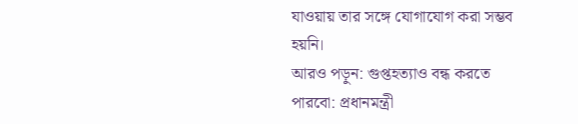যাওয়ায় তার সঙ্গে যোগাযোগ করা সম্ভব হয়নি।
আরও পড়ুন: গুপ্তহত্যাও বন্ধ করতে পারবো: প্রধানমন্ত্রী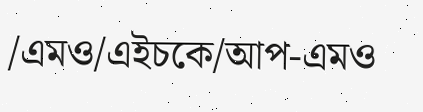/এমও/এইচকে/আপ-এমও